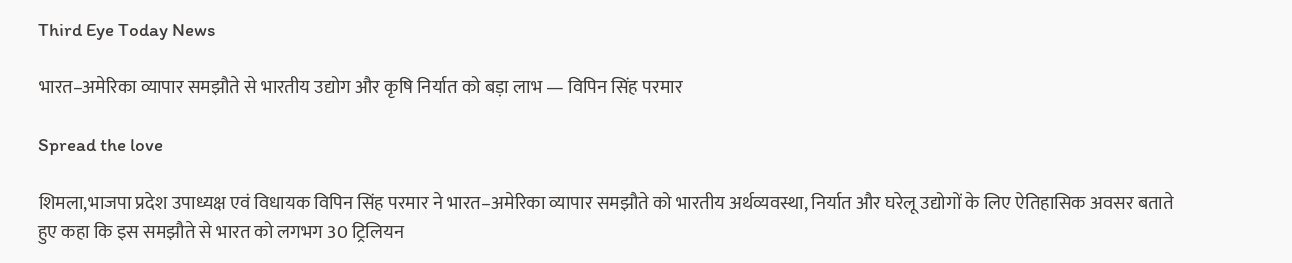Third Eye Today News

भारत–अमेरिका व्यापार समझौते से भारतीय उद्योग और कृषि निर्यात को बड़ा लाभ — विपिन सिंह परमार

Spread the love

शिमला,भाजपा प्रदेश उपाध्यक्ष एवं विधायक विपिन सिंह परमार ने भारत–अमेरिका व्यापार समझौते को भारतीय अर्थव्यवस्था, निर्यात और घरेलू उद्योगों के लिए ऐतिहासिक अवसर बताते हुए कहा कि इस समझौते से भारत को लगभग 30 ट्रिलियन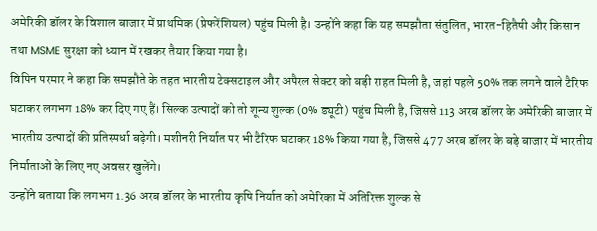अमेरिकी डॉलर के विशाल बाजार में प्राथमिक (प्रेफरेंशियल) पहुंच मिली है। उन्होंने कहा कि यह समझौता संतुलित, भारत-हितैषी और किसान तथा MSME सुरक्षा को ध्यान में रखकर तैयार किया गया है।
विपिन परमार ने कहा कि समझौते के तहत भारतीय टेक्सटाइल और अपैरल सेक्टर को बड़ी राहत मिली है, जहां पहले 50% तक लगने वाले टैरिफ घटाकर लगभग 18% कर दिए गए हैं। सिल्क उत्पादों को तो शून्य शुल्क (0% ड्यूटी) पहुंच मिली है, जिससे 113 अरब डॉलर के अमेरिकी बाजार में भारतीय उत्पादों की प्रतिस्पर्धा बढ़ेगी। मशीनरी निर्यात पर भी टैरिफ घटाकर 18% किया गया है, जिससे 477 अरब डॉलर के बड़े बाजार में भारतीय निर्माताओं के लिए नए अवसर खुलेंगे।
उन्होंने बताया कि लगभग 1.36 अरब डॉलर के भारतीय कृषि निर्यात को अमेरिका में अतिरिक्त शुल्क से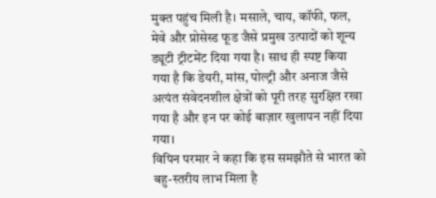मुक्त पहुंच मिली है। मसाले, चाय, कॉफी, फल, मेवे और प्रोसेस्ड फूड जैसे प्रमुख उत्पादों को शून्य ड्यूटी ट्रीटमेंट दिया गया है। साथ ही स्पष्ट किया गया है कि डेयरी, मांस, पोल्ट्री और अनाज जैसे अत्यंत संवेदनशील क्षेत्रों को पूरी तरह सुरक्षित रखा गया है और इन पर कोई बाज़ार खुलापन नहीं दिया गया।
विपिन परमार ने कहा कि इस समझौते से भारत को बहु-स्तरीय लाभ मिला है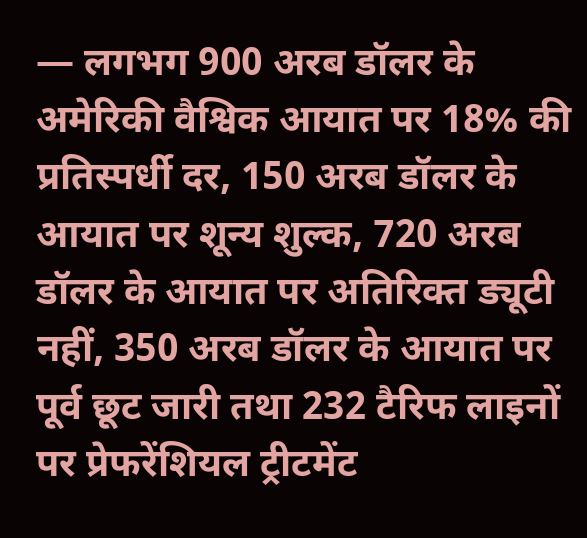— लगभग 900 अरब डॉलर के अमेरिकी वैश्विक आयात पर 18% की प्रतिस्पर्धी दर, 150 अरब डॉलर के आयात पर शून्य शुल्क, 720 अरब डॉलर के आयात पर अतिरिक्त ड्यूटी नहीं, 350 अरब डॉलर के आयात पर पूर्व छूट जारी तथा 232 टैरिफ लाइनों पर प्रेफरेंशियल ट्रीटमेंट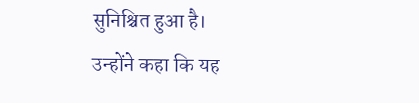सुनिश्चित हुआ है।
उन्होंने कहा कि यह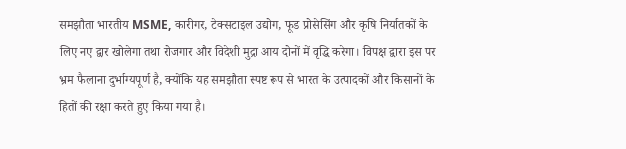समझौता भारतीय MSME, कारीगर, टेक्सटाइल उद्योग, फूड प्रोसेसिंग और कृषि निर्यातकों के लिए नए द्वार खोलेगा तथा रोजगार और विदेशी मुद्रा आय दोनों में वृद्धि करेगा। विपक्ष द्वारा इस पर भ्रम फैलाना दुर्भाग्यपूर्ण है, क्योंकि यह समझौता स्पष्ट रूप से भारत के उत्पादकों और किसानों के हितों की रक्षा करते हुए किया गया है।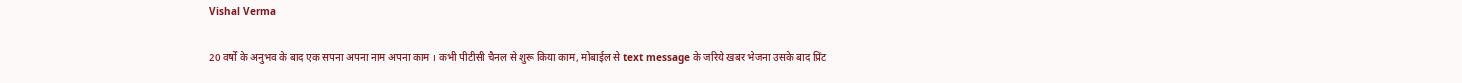Vishal Verma

20 वर्षों के अनुभव के बाद एक सपना अपना नाम अपना काम । कभी पीटीसी चैनल से शुरू किया काम, मोबाईल से text message के जरिये खबर भेजना उसके बाद प्रिंट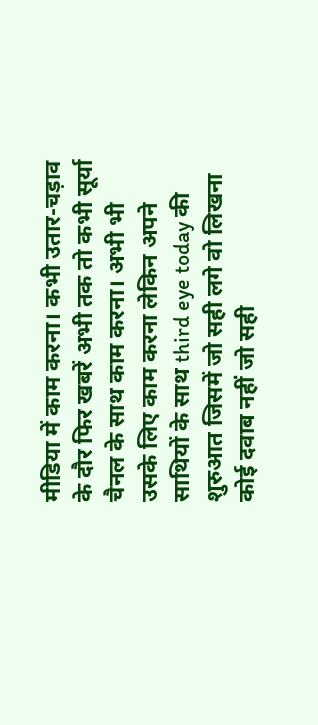मीडिया में काम करना। कभी उतार-चड़ाव के दौर फिर खबरें अभी तक तो कभी सूर्या चैनल के साथ काम करना। अभी भी उसके लिए काम करना लेकिन अपने साथियों के साथ third eye today की शुरुआत जिसमें जो सही लगे वो लिखना कोई दवाब नहीं जो सही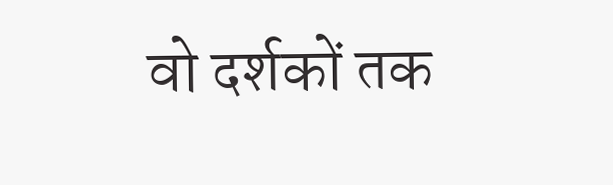वो दर्शकों तक